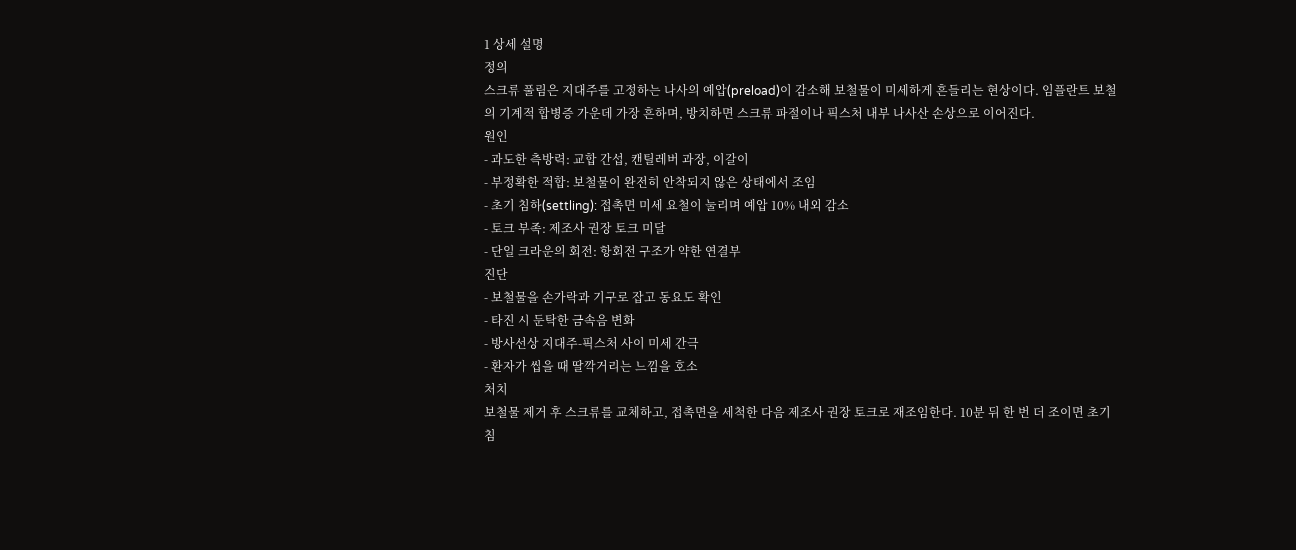1 상세 설명
정의
스크류 풀림은 지대주를 고정하는 나사의 예압(preload)이 감소해 보철물이 미세하게 흔들리는 현상이다. 임플란트 보철의 기계적 합병증 가운데 가장 흔하며, 방치하면 스크류 파절이나 픽스처 내부 나사산 손상으로 이어진다.
원인
- 과도한 측방력: 교합 간섭, 캔틸레버 과장, 이갈이
- 부정확한 적합: 보철물이 완전히 안착되지 않은 상태에서 조임
- 초기 침하(settling): 접촉면 미세 요철이 눌리며 예압 10% 내외 감소
- 토크 부족: 제조사 권장 토크 미달
- 단일 크라운의 회전: 항회전 구조가 약한 연결부
진단
- 보철물을 손가락과 기구로 잡고 동요도 확인
- 타진 시 둔탁한 금속음 변화
- 방사선상 지대주-픽스처 사이 미세 간극
- 환자가 씹을 때 딸깍거리는 느낌을 호소
처치
보철물 제거 후 스크류를 교체하고, 접촉면을 세척한 다음 제조사 권장 토크로 재조임한다. 10분 뒤 한 번 더 조이면 초기 침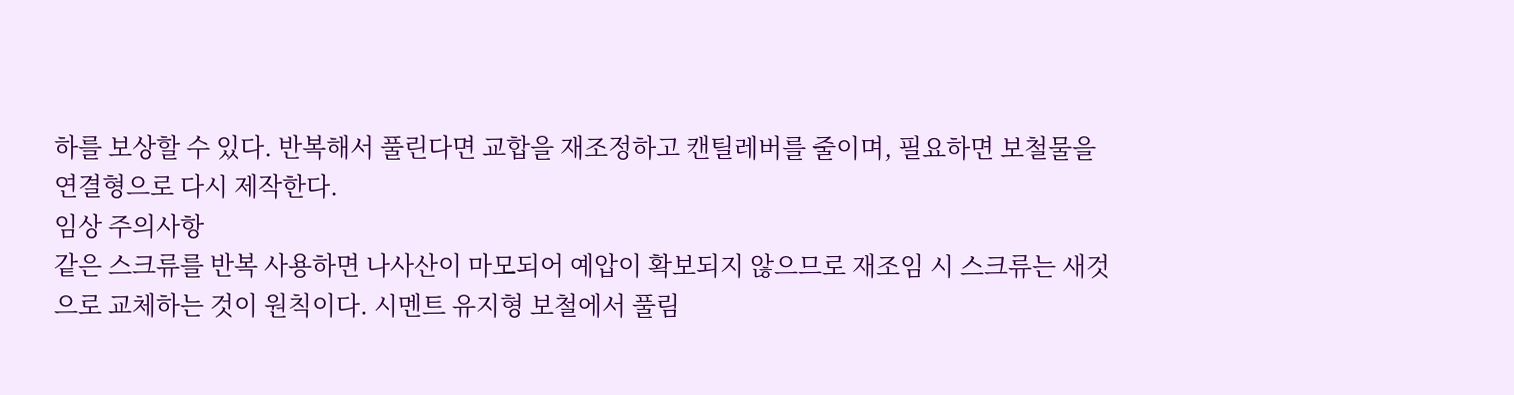하를 보상할 수 있다. 반복해서 풀린다면 교합을 재조정하고 캔틸레버를 줄이며, 필요하면 보철물을 연결형으로 다시 제작한다.
임상 주의사항
같은 스크류를 반복 사용하면 나사산이 마모되어 예압이 확보되지 않으므로 재조임 시 스크류는 새것으로 교체하는 것이 원칙이다. 시멘트 유지형 보철에서 풀림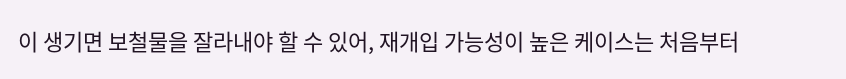이 생기면 보철물을 잘라내야 할 수 있어, 재개입 가능성이 높은 케이스는 처음부터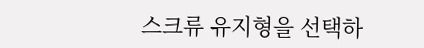스크류 유지형을 선택하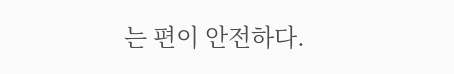는 편이 안전하다.